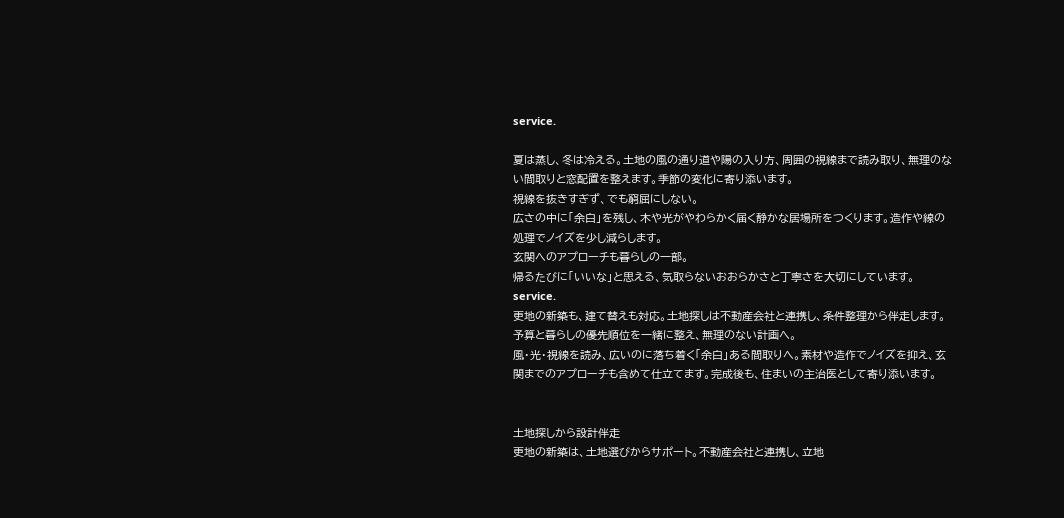service.

夏は蒸し、冬は冷える。土地の風の通り道や陽の入り方、周囲の視線まで読み取り、無理のない間取りと窓配置を整えます。季節の変化に寄り添います。
視線を抜きすぎず、でも窮屈にしない。
広さの中に「余白」を残し、木や光がやわらかく届く静かな居場所をつくります。造作や線の処理でノイズを少し減らします。
玄関へのアプローチも暮らしの一部。
帰るたびに「いいな」と思える、気取らないおおらかさと丁寧さを大切にしています。
service.
更地の新築も、建て替えも対応。土地探しは不動産会社と連携し、条件整理から伴走します。予算と暮らしの優先順位を一緒に整え、無理のない計画へ。
風・光・視線を読み、広いのに落ち着く「余白」ある間取りへ。素材や造作でノイズを抑え、玄関までのアプローチも含めて仕立てます。完成後も、住まいの主治医として寄り添います。


土地探しから設計伴走
更地の新築は、土地選びからサポート。不動産会社と連携し、立地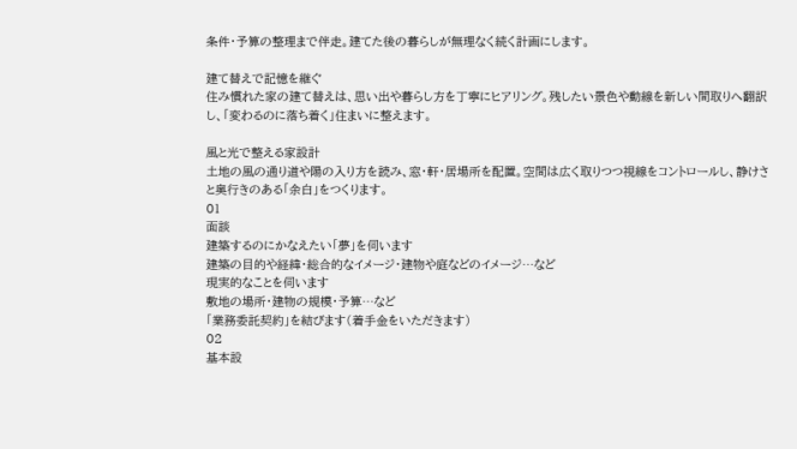条件・予算の整理まで伴走。建てた後の暮らしが無理なく続く計画にします。

建て替えで記憶を継ぐ
住み慣れた家の建て替えは、思い出や暮らし方を丁寧にヒアリング。残したい景色や動線を新しい間取りへ翻訳し、「変わるのに落ち着く」住まいに整えます。

風と光で整える家設計
土地の風の通り道や陽の入り方を読み、窓・軒・居場所を配置。空間は広く取りつつ視線をコントロールし、静けさと奥行きのある「余白」をつくります。
01
面談
建築するのにかなえたい「夢」を伺います
建築の目的や経緯・総合的なイメージ・建物や庭などのイメージ…など
現実的なことを伺います
敷地の場所・建物の規模・予算…など
「業務委託契約」を結びます(着手金をいただきます)
02
基本設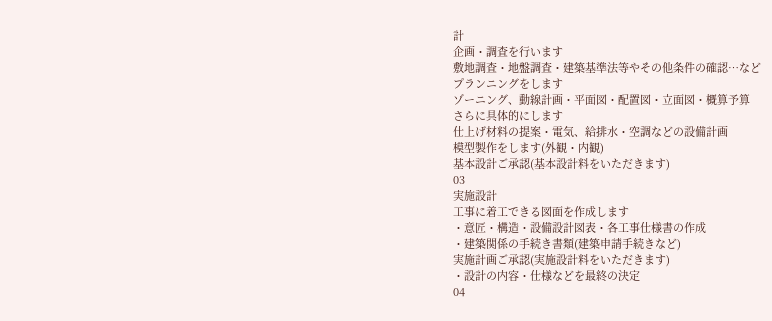計
企画・調査を行います
敷地調査・地盤調査・建築基準法等やその他条件の確認…など
プランニングをします
ゾーニング、動線計画・平面図・配置図・立面図・概算予算
さらに具体的にします
仕上げ材料の提案・電気、給排水・空調などの設備計画
模型製作をします(外観・内観)
基本設計ご承認(基本設計料をいただきます)
03
実施設計
工事に着工できる図面を作成します
・意匠・構造・設備設計図表・各工事仕様書の作成
・建築関係の手続き書類(建築申請手続きなど)
実施計画ご承認(実施設計料をいただきます)
・設計の内容・仕様などを最終の決定
04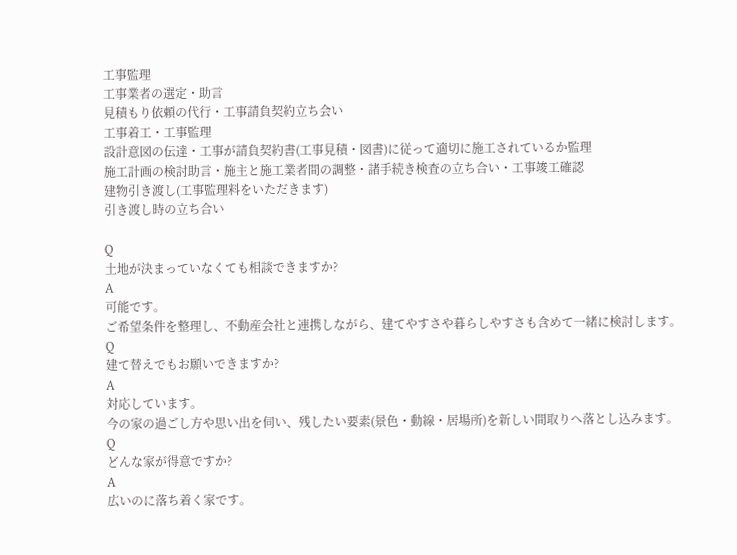工事監理
工事業者の選定・助言
見積もり依頼の代行・工事請負契約立ち会い
工事着工・工事監理
設計意図の伝達・工事が請負契約書(工事見積・図書)に従って適切に施工されているか監理
施工計画の検討助言・施主と施工業者間の調整・諸手続き検査の立ち合い・工事竣工確認
建物引き渡し(工事監理料をいただきます)
引き渡し時の立ち合い

Q
土地が決まっていなくても相談できますか?
A
可能です。
ご希望条件を整理し、不動産会社と連携しながら、建てやすさや暮らしやすさも含めて一緒に検討します。
Q
建て替えでもお願いできますか?
A
対応しています。
今の家の過ごし方や思い出を伺い、残したい要素(景色・動線・居場所)を新しい間取りへ落とし込みます。
Q
どんな家が得意ですか?
A
広いのに落ち着く家です。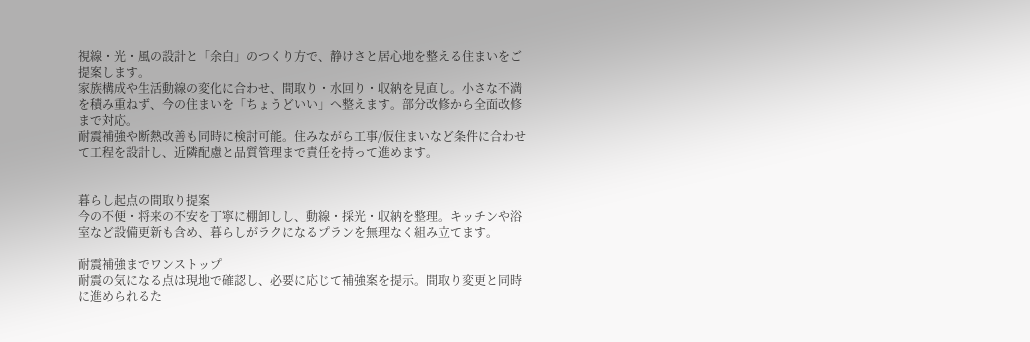視線・光・風の設計と「余白」のつくり方で、静けさと居心地を整える住まいをご提案します。
家族構成や生活動線の変化に合わせ、間取り・水回り・収納を見直し。小さな不満を積み重ねず、今の住まいを「ちょうどいい」へ整えます。部分改修から全面改修まで対応。
耐震補強や断熱改善も同時に検討可能。住みながら工事/仮住まいなど条件に合わせて工程を設計し、近隣配慮と品質管理まで責任を持って進めます。


暮らし起点の間取り提案
今の不便・将来の不安を丁寧に棚卸しし、動線・採光・収納を整理。キッチンや浴室など設備更新も含め、暮らしがラクになるプランを無理なく組み立てます。

耐震補強までワンストップ
耐震の気になる点は現地で確認し、必要に応じて補強案を提示。間取り変更と同時に進められるた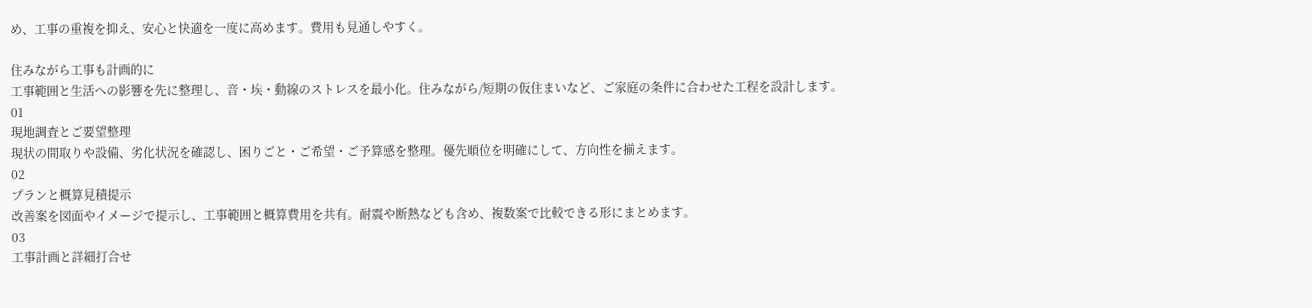め、工事の重複を抑え、安心と快適を一度に高めます。費用も見通しやすく。

住みながら工事も計画的に
工事範囲と生活への影響を先に整理し、音・埃・動線のストレスを最小化。住みながら/短期の仮住まいなど、ご家庭の条件に合わせた工程を設計します。
01
現地調査とご要望整理
現状の間取りや設備、劣化状況を確認し、困りごと・ご希望・ご予算感を整理。優先順位を明確にして、方向性を揃えます。
02
プランと概算見積提示
改善案を図面やイメージで提示し、工事範囲と概算費用を共有。耐震や断熱なども含め、複数案で比較できる形にまとめます。
03
工事計画と詳細打合せ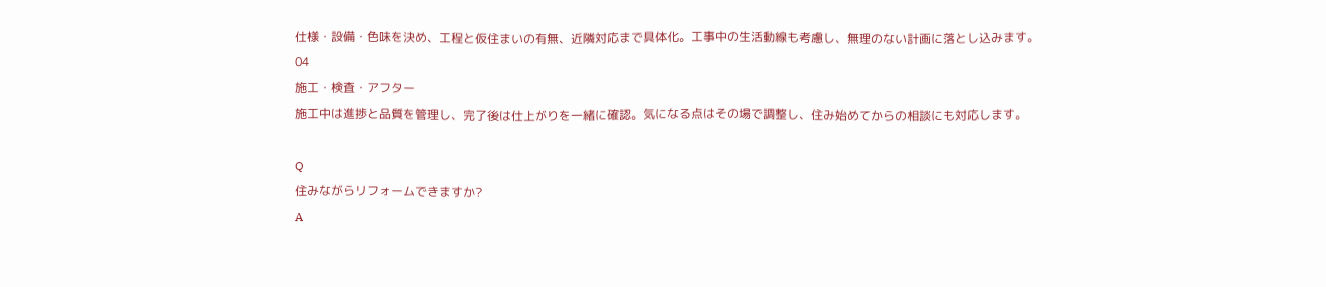仕様・設備・色味を決め、工程と仮住まいの有無、近隣対応まで具体化。工事中の生活動線も考慮し、無理のない計画に落とし込みます。
04
施工・検査・アフター
施工中は進捗と品質を管理し、完了後は仕上がりを一緒に確認。気になる点はその場で調整し、住み始めてからの相談にも対応します。

Q
住みながらリフォームできますか?
A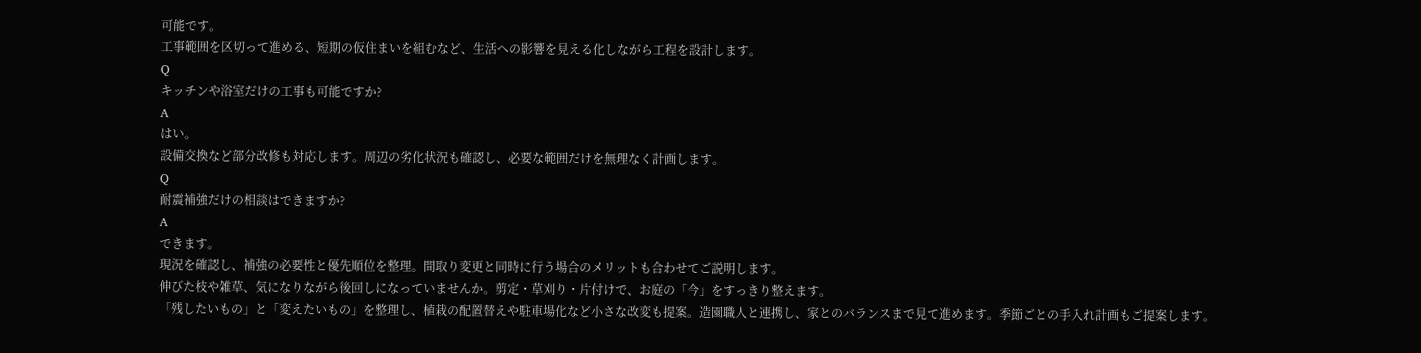可能です。
工事範囲を区切って進める、短期の仮住まいを組むなど、生活への影響を見える化しながら工程を設計します。
Q
キッチンや浴室だけの工事も可能ですか?
A
はい。
設備交換など部分改修も対応します。周辺の劣化状況も確認し、必要な範囲だけを無理なく計画します。
Q
耐震補強だけの相談はできますか?
A
できます。
現況を確認し、補強の必要性と優先順位を整理。間取り変更と同時に行う場合のメリットも合わせてご説明します。
伸びた枝や雑草、気になりながら後回しになっていませんか。剪定・草刈り・片付けで、お庭の「今」をすっきり整えます。
「残したいもの」と「変えたいもの」を整理し、植栽の配置替えや駐車場化など小さな改変も提案。造園職人と連携し、家とのバランスまで見て進めます。季節ごとの手入れ計画もご提案します。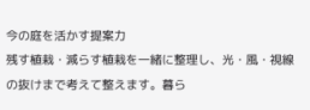今の庭を活かす提案力
残す植栽・減らす植栽を一緒に整理し、光・風・視線の抜けまで考えて整えます。暮ら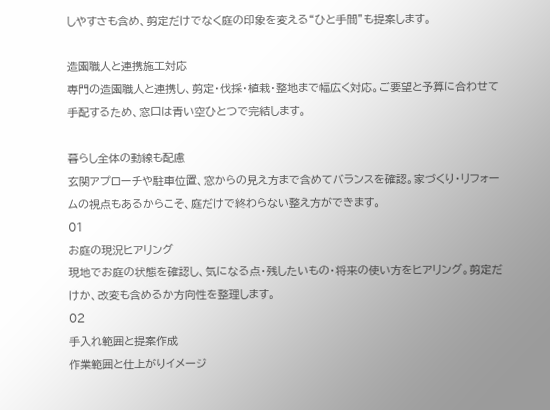しやすさも含め、剪定だけでなく庭の印象を変える“ひと手間”も提案します。

造園職人と連携施工対応
専門の造園職人と連携し、剪定・伐採・植栽・整地まで幅広く対応。ご要望と予算に合わせて手配するため、窓口は青い空ひとつで完結します。

暮らし全体の動線も配慮
玄関アプローチや駐車位置、窓からの見え方まで含めてバランスを確認。家づくり・リフォームの視点もあるからこそ、庭だけで終わらない整え方ができます。
01
お庭の現況ヒアリング
現地でお庭の状態を確認し、気になる点・残したいもの・将来の使い方をヒアリング。剪定だけか、改変も含めるか方向性を整理します。
02
手入れ範囲と提案作成
作業範囲と仕上がりイメージ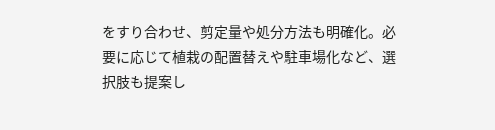をすり合わせ、剪定量や処分方法も明確化。必要に応じて植栽の配置替えや駐車場化など、選択肢も提案し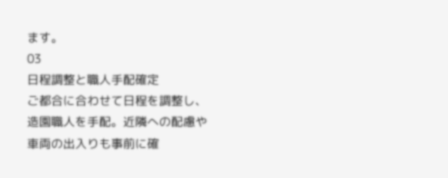ます。
03
日程調整と職人手配確定
ご都合に合わせて日程を調整し、造園職人を手配。近隣への配慮や車両の出入りも事前に確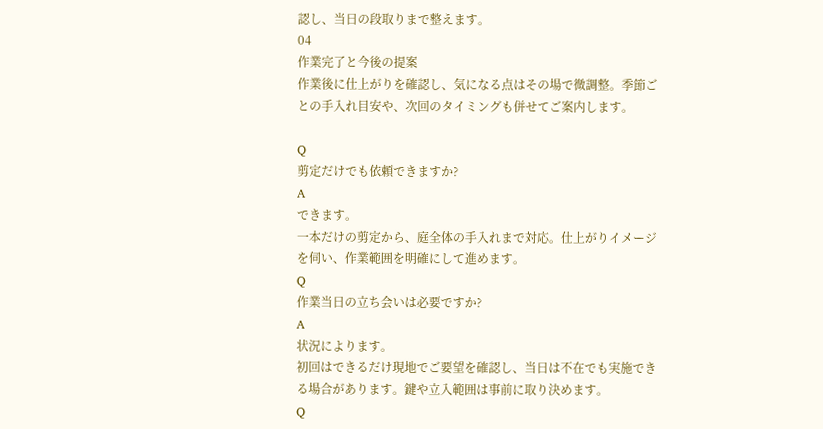認し、当日の段取りまで整えます。
04
作業完了と今後の提案
作業後に仕上がりを確認し、気になる点はその場で微調整。季節ごとの手入れ目安や、次回のタイミングも併せてご案内します。

Q
剪定だけでも依頼できますか?
A
できます。
一本だけの剪定から、庭全体の手入れまで対応。仕上がりイメージを伺い、作業範囲を明確にして進めます。
Q
作業当日の立ち会いは必要ですか?
A
状況によります。
初回はできるだけ現地でご要望を確認し、当日は不在でも実施できる場合があります。鍵や立入範囲は事前に取り決めます。
Q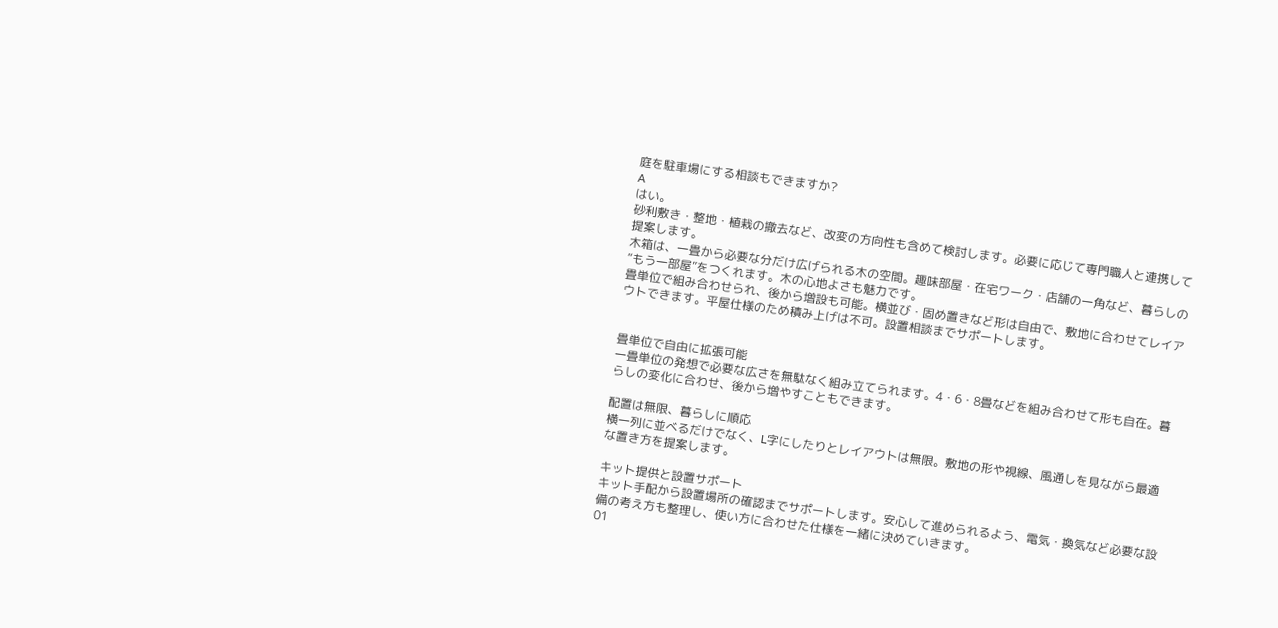庭を駐車場にする相談もできますか?
A
はい。
砂利敷き・整地・植栽の撤去など、改変の方向性も含めて検討します。必要に応じて専門職人と連携して提案します。
木箱は、一畳から必要な分だけ広げられる木の空間。趣味部屋・在宅ワーク・店舗の一角など、暮らしの“もう一部屋”をつくれます。木の心地よさも魅力です。
畳単位で組み合わせられ、後から増設も可能。横並び・固め置きなど形は自由で、敷地に合わせてレイアウトできます。平屋仕様のため積み上げは不可。設置相談までサポートします。


畳単位で自由に拡張可能
一畳単位の発想で必要な広さを無駄なく組み立てられます。4・6・8畳などを組み合わせて形も自在。暮らしの変化に合わせ、後から増やすこともできます。

配置は無限、暮らしに順応
横一列に並べるだけでなく、L字にしたりとレイアウトは無限。敷地の形や視線、風通しを見ながら最適な置き方を提案します。

キット提供と設置サポート
キット手配から設置場所の確認までサポートします。安心して進められるよう、電気・換気など必要な設備の考え方も整理し、使い方に合わせた仕様を一緒に決めていきます。
01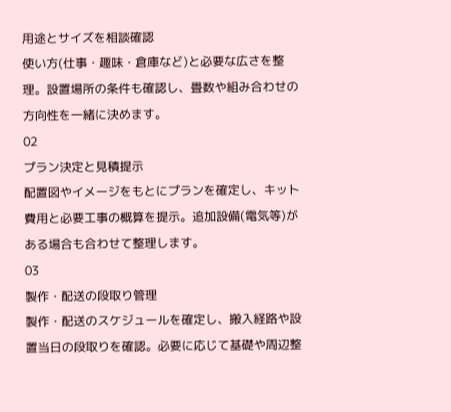用途とサイズを相談確認
使い方(仕事・趣味・倉庫など)と必要な広さを整理。設置場所の条件も確認し、畳数や組み合わせの方向性を一緒に決めます。
02
プラン決定と見積提示
配置図やイメージをもとにプランを確定し、キット費用と必要工事の概算を提示。追加設備(電気等)がある場合も合わせて整理します。
03
製作・配送の段取り管理
製作・配送のスケジュールを確定し、搬入経路や設置当日の段取りを確認。必要に応じて基礎や周辺整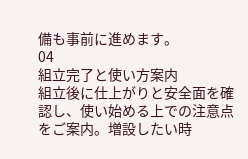備も事前に進めます。
04
組立完了と使い方案内
組立後に仕上がりと安全面を確認し、使い始める上での注意点をご案内。増設したい時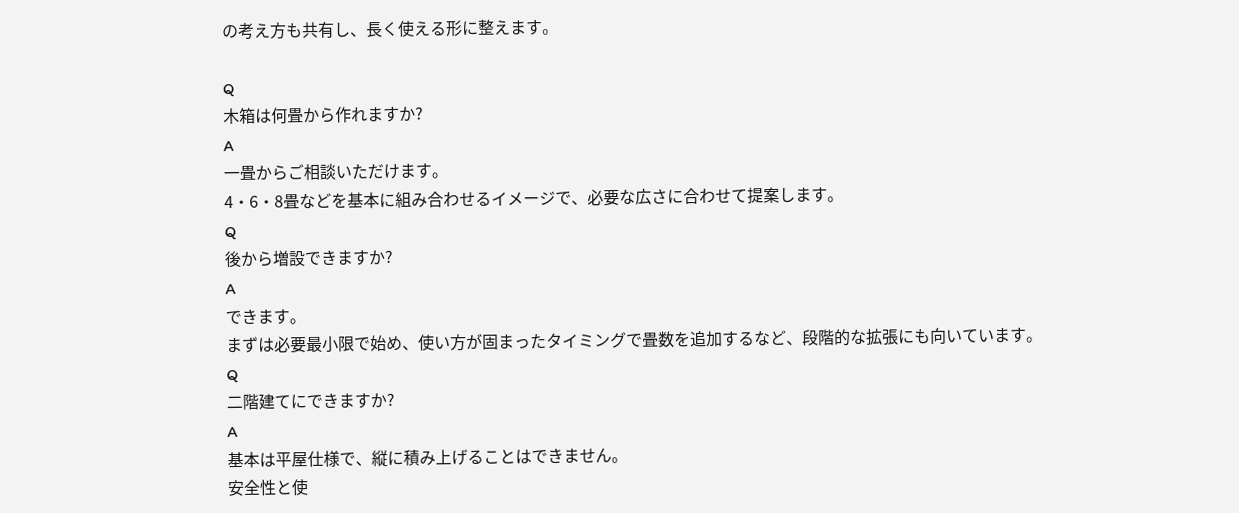の考え方も共有し、長く使える形に整えます。

Q
木箱は何畳から作れますか?
A
一畳からご相談いただけます。
4・6・8畳などを基本に組み合わせるイメージで、必要な広さに合わせて提案します。
Q
後から増設できますか?
A
できます。
まずは必要最小限で始め、使い方が固まったタイミングで畳数を追加するなど、段階的な拡張にも向いています。
Q
二階建てにできますか?
A
基本は平屋仕様で、縦に積み上げることはできません。
安全性と使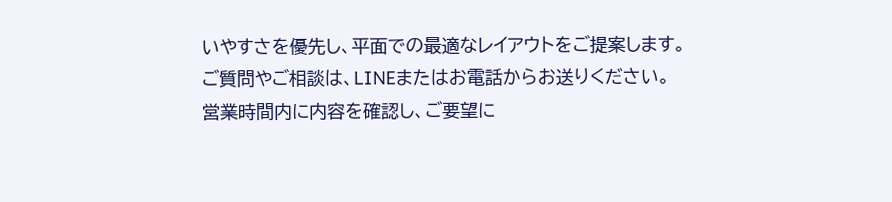いやすさを優先し、平面での最適なレイアウトをご提案します。
ご質問やご相談は、LINEまたはお電話からお送りください。
営業時間内に内容を確認し、ご要望に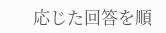応じた回答を順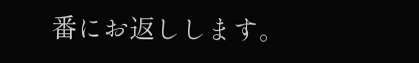番にお返しします。